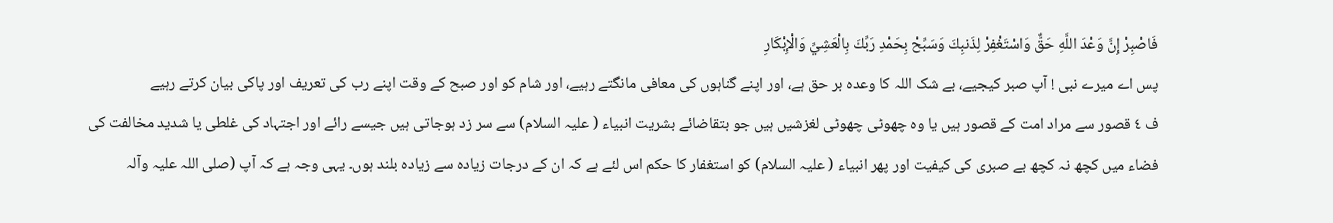فَاصْبِرْ إِنَّ وَعْدَ اللَّهِ حَقٌّ وَاسْتَغْفِرْ لِذَنبِكَ وَسَبِّحْ بِحَمْدِ رَبِّكَ بِالْعَشِيِّ وَالْإِبْكَارِ
پس اے میرے نبی ! آپ صبر کیجیے، بے شک اللہ کا وعدہ بر حق ہے، اور اپنے گناہوں کی معافی مانگتے رہیے، اور شام کو اور صبح کے وقت اپنے رب کی تعریف اور پاکی بیان کرتے رہیے
ف ٤ قصور سے مراد امت کے قصور ہیں یا وہ چھوٹی چھوٹی لغزشیں ہیں جو بتقاضائے بشریت انبیاء ( علیہ السلام) سے سر زد ہوجاتی ہیں جیسے رائے اور اجتہاد کی غلطی یا شدید مخالفت کی فضاء میں کچھ نہ کچھ بے صبری کی کیفیت اور پھر انبیاء ( علیہ السلام) کو استغفار کا حکم اس لئے ہے کہ ان کے درجات زیادہ سے زیادہ بلند ہوں۔ یہی وجہ ہے کہ آپ (صلی اللہ علیہ وآلہ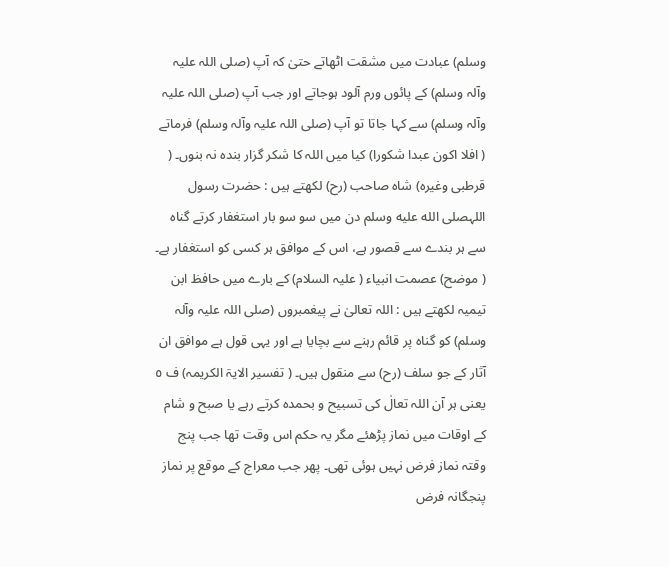وسلم) عبادت میں مشقت اٹھاتے حتیٰ کہ آپ (صلی اللہ علیہ وآلہ وسلم) کے پائوں ورم آلود ہوجاتے اور جب آپ (صلی اللہ علیہ وآلہ وسلم) سے کہا جاتا تو آپ (صلی اللہ علیہ وآلہ وسلم) فرماتے ( افلا اکون عبدا شکورا) کیا میں اللہ کا شکر گزار بندہ نہ بنوں۔ ( قرطبی وغیرہ) شاہ صاحب (رح) لکھتے ہیں : حضرت رسول اللہصلى الله عليه وسلم دن میں سو سو بار استغفار کرتے گناہ سے ہر بندے سے قصور ہے، اس کے موافق ہر کسی کو استغفار ہے۔ ( موضح) عصمت انبیاء ( علیہ السلام) کے بارے میں حافظ ابن تیمیہ لکھتے ہیں : اللہ تعالیٰ نے پیغمبروں (صلی اللہ علیہ وآلہ وسلم) کو گناہ پر قائم رہنے سے بچایا ہے اور یہی قول ہے موافق ان آثار کے جو سلف (رح) سے منقول ہیں۔ ( تفسیر الایۃ الکریمہ) ف ٥ یعنی ہر آن اللہ تعالٰ کی تسبیح و بحمدہ کرتے رہے یا صبح و شام کے اوقات میں نماز پڑھئے مگر یہ حکم اس وقت تھا جب پنج وقتہ نماز فرض نہیں ہوئی تھی۔ پھر جب معراج کے موقع پر نماز پنجگانہ فرض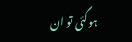ہوگئی تو ان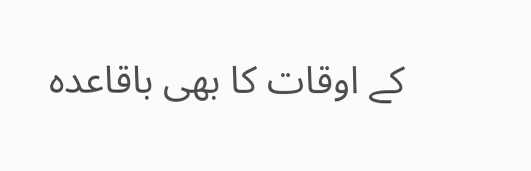کے اوقات کا بھی باقاعدہ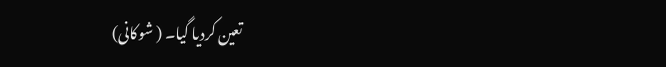تعین کردیا گیا۔ ( شوکانی)